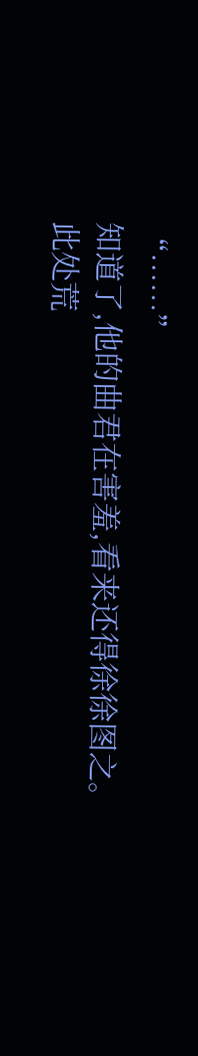“……”
知道了,他的曲君在害羞,看来还得徐徐图之。
此处荒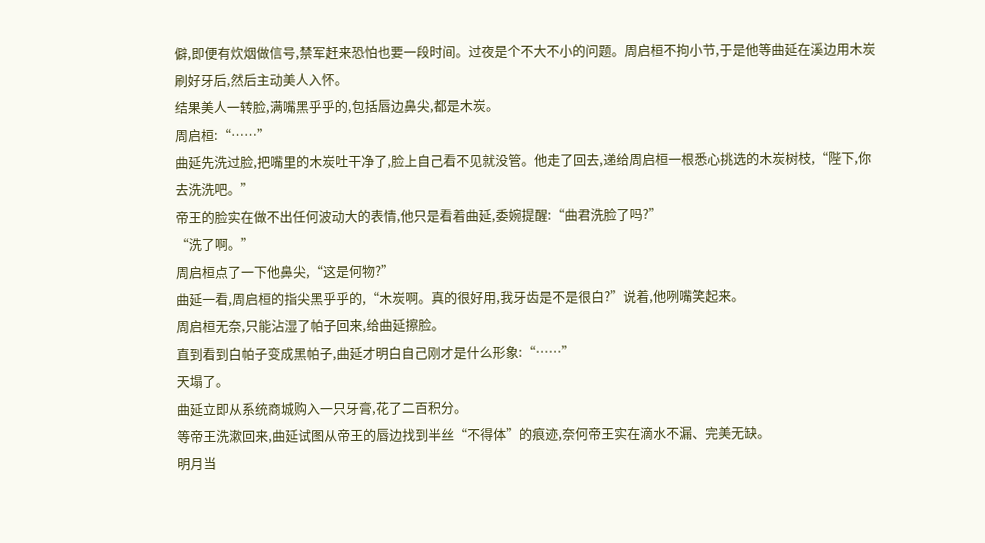僻,即便有炊烟做信号,禁军赶来恐怕也要一段时间。过夜是个不大不小的问题。周启桓不拘小节,于是他等曲延在溪边用木炭刷好牙后,然后主动美人入怀。
结果美人一转脸,满嘴黑乎乎的,包括唇边鼻尖,都是木炭。
周启桓:“……”
曲延先洗过脸,把嘴里的木炭吐干净了,脸上自己看不见就没管。他走了回去,递给周启桓一根悉心挑选的木炭树枝,“陛下,你去洗洗吧。”
帝王的脸实在做不出任何波动大的表情,他只是看着曲延,委婉提醒:“曲君洗脸了吗?”
“洗了啊。”
周启桓点了一下他鼻尖,“这是何物?”
曲延一看,周启桓的指尖黑乎乎的,“木炭啊。真的很好用,我牙齿是不是很白?”说着,他咧嘴笑起来。
周启桓无奈,只能沾湿了帕子回来,给曲延擦脸。
直到看到白帕子变成黑帕子,曲延才明白自己刚才是什么形象:“……”
天塌了。
曲延立即从系统商城购入一只牙膏,花了二百积分。
等帝王洗漱回来,曲延试图从帝王的唇边找到半丝“不得体”的痕迹,奈何帝王实在滴水不漏、完美无缺。
明月当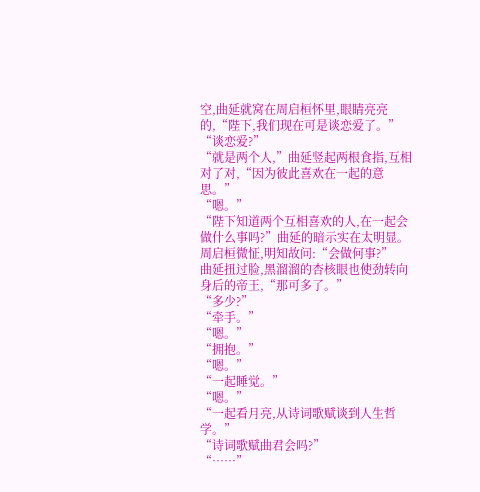空,曲延就窝在周启桓怀里,眼睛亮亮的,“陛下,我们现在可是谈恋爱了。”
“谈恋爱?”
“就是两个人,”曲延竖起两根食指,互相对了对,“因为彼此喜欢在一起的意思。”
“嗯。”
“陛下知道两个互相喜欢的人,在一起会做什么事吗?”曲延的暗示实在太明显。
周启桓微怔,明知故问:“会做何事?”
曲延扭过脸,黑溜溜的杏核眼也使劲转向身后的帝王,“那可多了。”
“多少?”
“牵手。”
“嗯。”
“拥抱。”
“嗯。”
“一起睡觉。”
“嗯。”
“一起看月亮,从诗词歌赋谈到人生哲学。”
“诗词歌赋曲君会吗?”
“……”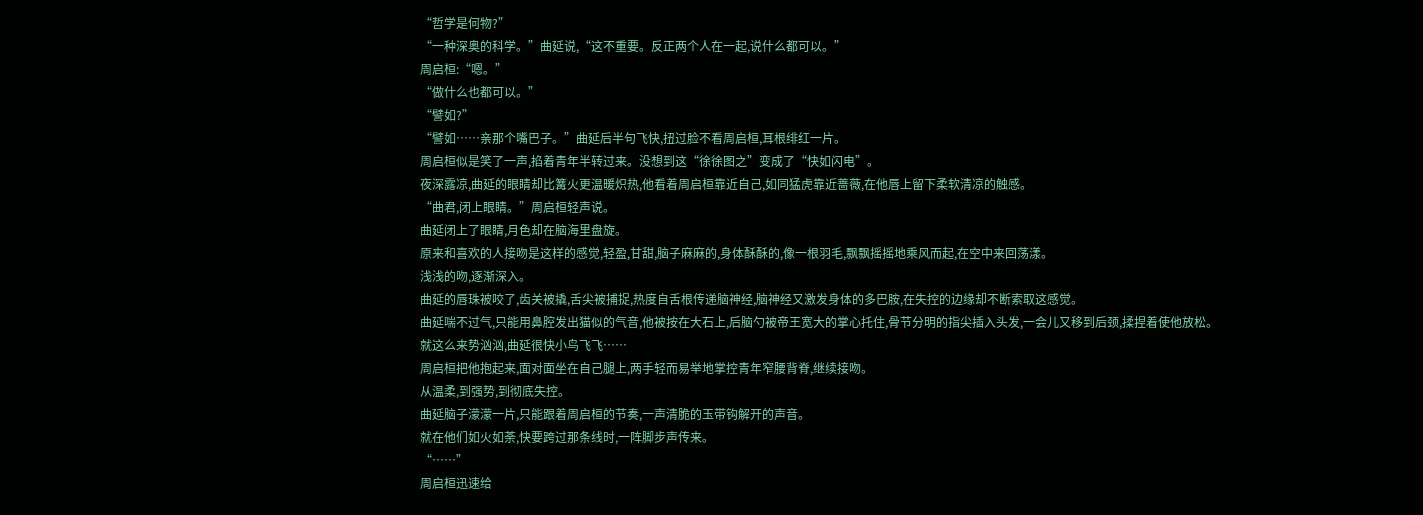“哲学是何物?”
“一种深奥的科学。”曲延说,“这不重要。反正两个人在一起,说什么都可以。”
周启桓:“嗯。”
“做什么也都可以。”
“譬如?”
“譬如……亲那个嘴巴子。”曲延后半句飞快,扭过脸不看周启桓,耳根绯红一片。
周启桓似是笑了一声,掐着青年半转过来。没想到这“徐徐图之”变成了“快如闪电”。
夜深露凉,曲延的眼睛却比篝火更温暖炽热,他看着周启桓靠近自己,如同猛虎靠近蔷薇,在他唇上留下柔软清凉的触感。
“曲君,闭上眼睛。”周启桓轻声说。
曲延闭上了眼睛,月色却在脑海里盘旋。
原来和喜欢的人接吻是这样的感觉,轻盈,甘甜,脑子麻麻的,身体酥酥的,像一根羽毛,飘飘摇摇地乘风而起,在空中来回荡漾。
浅浅的吻,逐渐深入。
曲延的唇珠被咬了,齿关被撬,舌尖被捕捉,热度自舌根传递脑神经,脑神经又激发身体的多巴胺,在失控的边缘却不断索取这感觉。
曲延喘不过气,只能用鼻腔发出猫似的气音,他被按在大石上,后脑勺被帝王宽大的掌心托住,骨节分明的指尖插入头发,一会儿又移到后颈,揉捏着使他放松。
就这么来势汹汹,曲延很快小鸟飞飞……
周启桓把他抱起来,面对面坐在自己腿上,两手轻而易举地掌控青年窄腰背脊,继续接吻。
从温柔,到强势,到彻底失控。
曲延脑子濛濛一片,只能跟着周启桓的节奏,一声清脆的玉带钩解开的声音。
就在他们如火如荼,快要跨过那条线时,一阵脚步声传来。
“……”
周启桓迅速给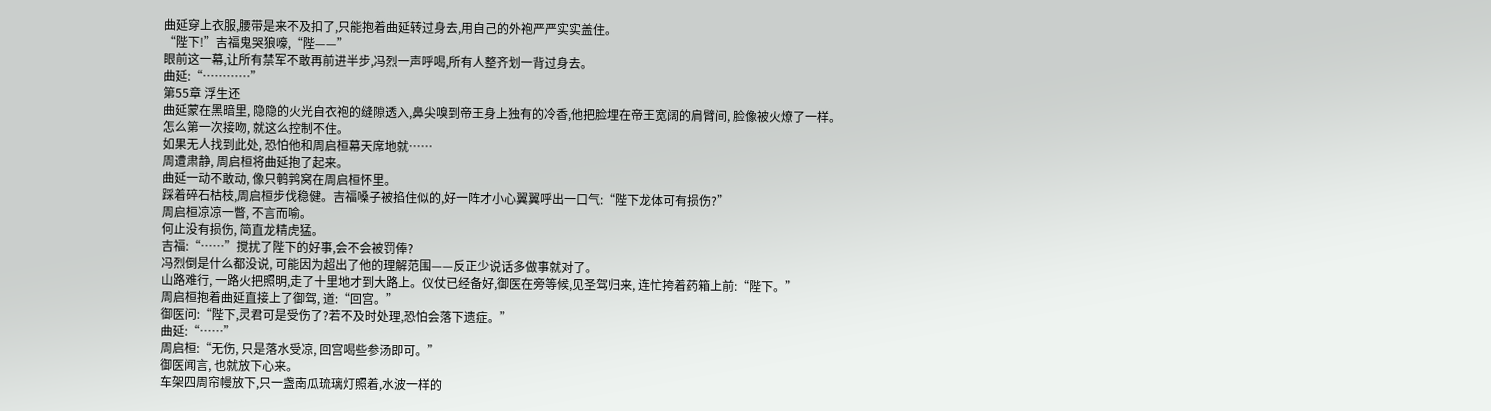曲延穿上衣服,腰带是来不及扣了,只能抱着曲延转过身去,用自己的外袍严严实实盖住。
“陛下!”吉福鬼哭狼嚎,“陛——”
眼前这一幕,让所有禁军不敢再前进半步,冯烈一声呼喝,所有人整齐划一背过身去。
曲延:“…………”
第55章 浮生还
曲延蒙在黑暗里, 隐隐的火光自衣袍的缝隙透入,鼻尖嗅到帝王身上独有的冷香,他把脸埋在帝王宽阔的肩臂间, 脸像被火燎了一样。
怎么第一次接吻, 就这么控制不住。
如果无人找到此处, 恐怕他和周启桓幕天席地就……
周遭肃静, 周启桓将曲延抱了起来。
曲延一动不敢动, 像只鹌鹑窝在周启桓怀里。
踩着碎石枯枝,周启桓步伐稳健。吉福嗓子被掐住似的,好一阵才小心翼翼呼出一口气:“陛下龙体可有损伤?”
周启桓凉凉一瞥, 不言而喻。
何止没有损伤, 简直龙精虎猛。
吉福:“……”搅扰了陛下的好事,会不会被罚俸?
冯烈倒是什么都没说, 可能因为超出了他的理解范围——反正少说话多做事就对了。
山路难行, 一路火把照明,走了十里地才到大路上。仪仗已经备好,御医在旁等候,见圣驾归来, 连忙挎着药箱上前:“陛下。”
周启桓抱着曲延直接上了御驾, 道:“回宫。”
御医问:“陛下,灵君可是受伤了?若不及时处理,恐怕会落下遗症。”
曲延:“……”
周启桓:“无伤, 只是落水受凉, 回宫喝些参汤即可。”
御医闻言, 也就放下心来。
车架四周帘幔放下,只一盏南瓜琉璃灯照着,水波一样的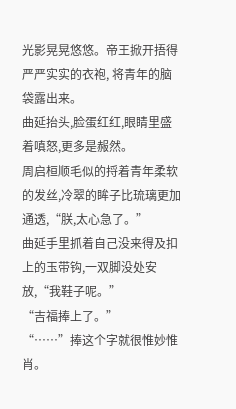光影晃晃悠悠。帝王掀开捂得严严实实的衣袍, 将青年的脑袋露出来。
曲延抬头,脸蛋红红,眼睛里盛着嗔怒,更多是赧然。
周启桓顺毛似的捋着青年柔软的发丝,冷翠的眸子比琉璃更加通透,“朕,太心急了。”
曲延手里抓着自己没来得及扣上的玉带钩,一双脚没处安放,“我鞋子呢。”
“吉福捧上了。”
“……”捧这个字就很惟妙惟肖。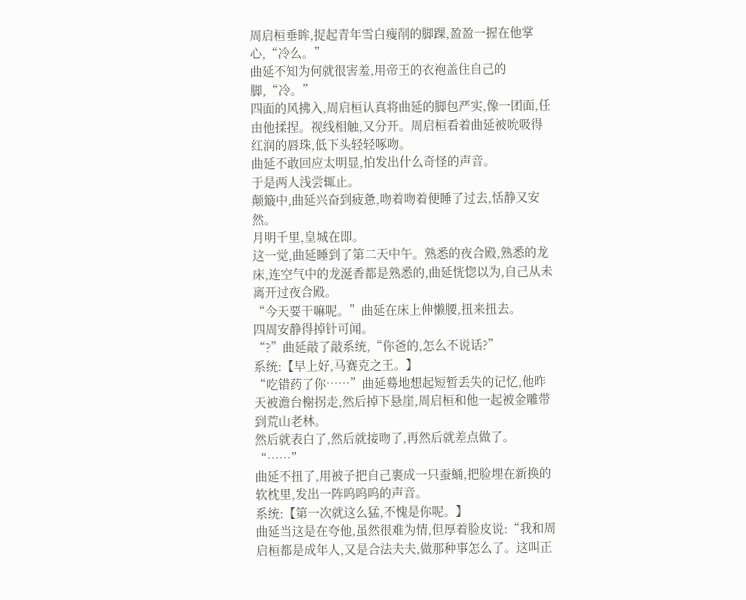周启桓垂眸,捉起青年雪白瘦削的脚踝,盈盈一握在他掌心,“冷么。”
曲延不知为何就很害羞,用帝王的衣袍盖住自己的脚,“冷。”
四面的风拂入,周启桓认真将曲延的脚包严实,像一团面,任由他揉捏。视线相触,又分开。周启桓看着曲延被吮吸得红润的唇珠,低下头轻轻啄吻。
曲延不敢回应太明显,怕发出什么奇怪的声音。
于是两人浅尝辄止。
颠簸中,曲延兴奋到疲惫,吻着吻着便睡了过去,恬静又安然。
月明千里,皇城在即。
这一觉,曲延睡到了第二天中午。熟悉的夜合殿,熟悉的龙床,连空气中的龙涎香都是熟悉的,曲延恍惚以为,自己从未离开过夜合殿。
“今天要干嘛呢。”曲延在床上伸懒腰,扭来扭去。
四周安静得掉针可闻。
“?”曲延敲了敲系统,“你爸的,怎么不说话?”
系统:【早上好,马赛克之王。】
“吃错药了你……”曲延蓦地想起短暂丢失的记忆,他昨天被澹台榭拐走,然后掉下悬崖,周启桓和他一起被金雕带到荒山老林。
然后就表白了,然后就接吻了,再然后就差点做了。
“……”
曲延不扭了,用被子把自己裹成一只蚕蛹,把脸埋在新换的软枕里,发出一阵呜呜呜的声音。
系统:【第一次就这么猛,不愧是你呢。】
曲延当这是在夸他,虽然很难为情,但厚着脸皮说:“我和周启桓都是成年人,又是合法夫夫,做那种事怎么了。这叫正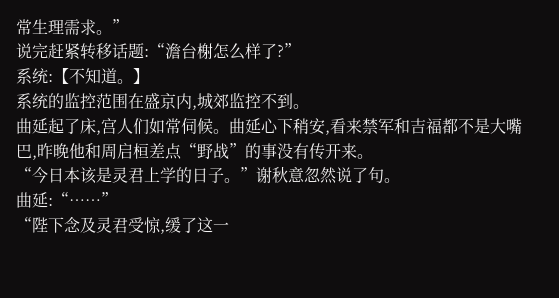常生理需求。”
说完赶紧转移话题:“澹台榭怎么样了?”
系统:【不知道。】
系统的监控范围在盛京内,城郊监控不到。
曲延起了床,宫人们如常伺候。曲延心下稍安,看来禁军和吉福都不是大嘴巴,昨晚他和周启桓差点“野战”的事没有传开来。
“今日本该是灵君上学的日子。”谢秋意忽然说了句。
曲延:“……”
“陛下念及灵君受惊,缓了这一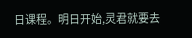日课程。明日开始,灵君就要去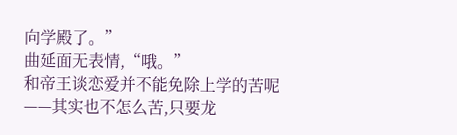向学殿了。”
曲延面无表情,“哦。”
和帝王谈恋爱并不能免除上学的苦呢——其实也不怎么苦,只要龙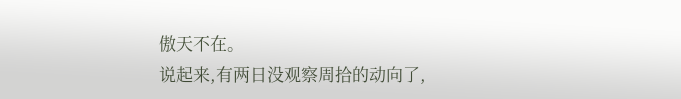傲天不在。
说起来,有两日没观察周拾的动向了,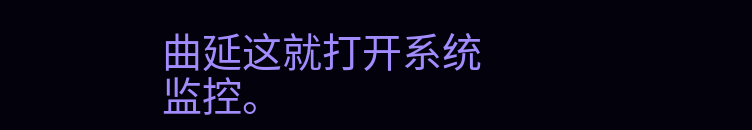曲延这就打开系统监控。